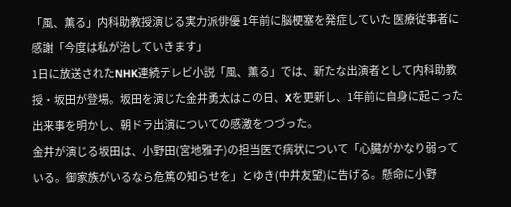「風、薫る」内科助教授演じる実力派俳優 1年前に脳梗塞を発症していた 医療従事者に感謝「今度は私が治していきます」
1日に放送されたNHK連続テレビ小説「風、薫る」では、新たな出演者として内科助教授・坂田が登場。坂田を演じた金井勇太はこの日、Xを更新し、1年前に自身に起こった出来事を明かし、朝ドラ出演についての感激をつづった。
金井が演じる坂田は、小野田(宮地雅子)の担当医で病状について「心臓がかなり弱っている。御家族がいるなら危篤の知らせを」とゆき(中井友望)に告げる。懸命に小野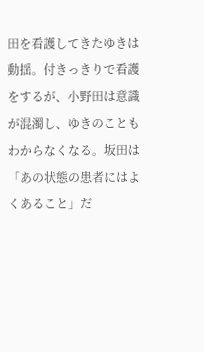田を看護してきたゆきは動揺。付きっきりで看護をするが、小野田は意識が混濁し、ゆきのこともわからなくなる。坂田は「あの状態の患者にはよくあること」だ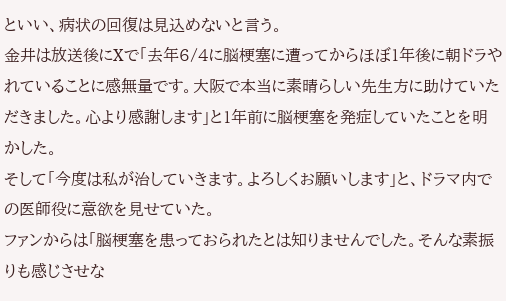といい、病状の回復は見込めないと言う。
金井は放送後にXで「去年6/4に脳梗塞に遭ってからほぼ1年後に朝ドラやれていることに感無量です。大阪で本当に素晴らしい先生方に助けていただきました。心より感謝します」と1年前に脳梗塞を発症していたことを明かした。
そして「今度は私が治していきます。よろしくお願いします」と、ドラマ内での医師役に意欲を見せていた。
ファンからは「脳梗塞を患っておられたとは知りませんでした。そんな素振りも感じさせな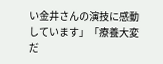い金井さんの演技に感動しています」「療養大変だ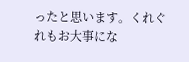ったと思います。くれぐれもお大事にな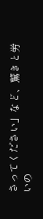さってください」など、驚きと労いの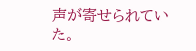声が寄せられていた。